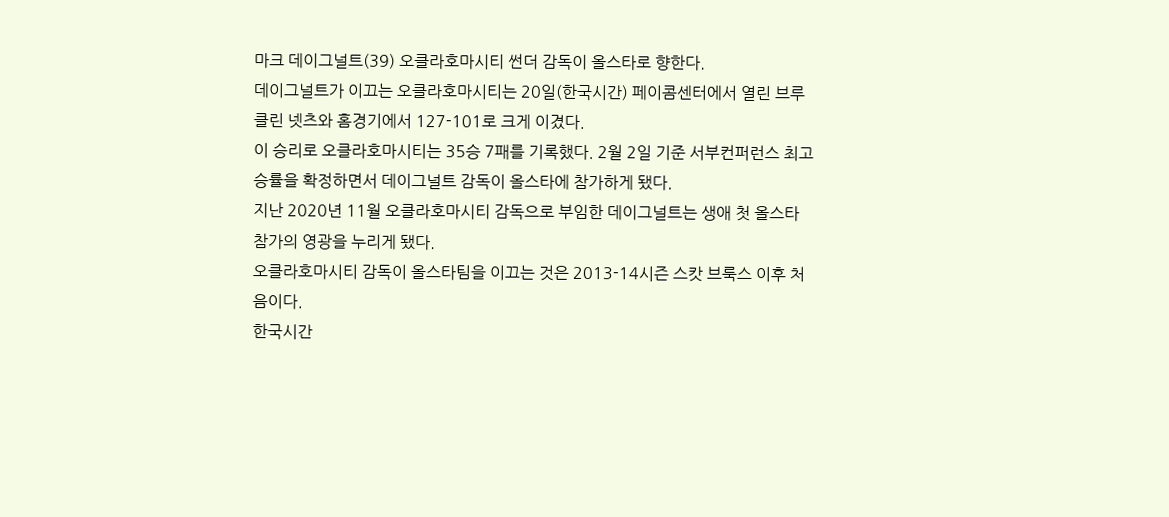마크 데이그널트(39) 오클라호마시티 썬더 감독이 올스타로 향한다.
데이그널트가 이끄는 오클라호마시티는 20일(한국시간) 페이콤센터에서 열린 브루클린 넷츠와 홈경기에서 127-101로 크게 이겼다.
이 승리로 오클라호마시티는 35승 7패를 기록했다. 2월 2일 기준 서부컨퍼런스 최고 승률을 확정하면서 데이그널트 감독이 올스타에 참가하게 됐다.
지난 2020년 11월 오클라호마시티 감독으로 부임한 데이그널트는 생애 첫 올스타 참가의 영광을 누리게 됐다.
오클라호마시티 감독이 올스타팀을 이끄는 것은 2013-14시즌 스캇 브룩스 이후 처음이다.
한국시간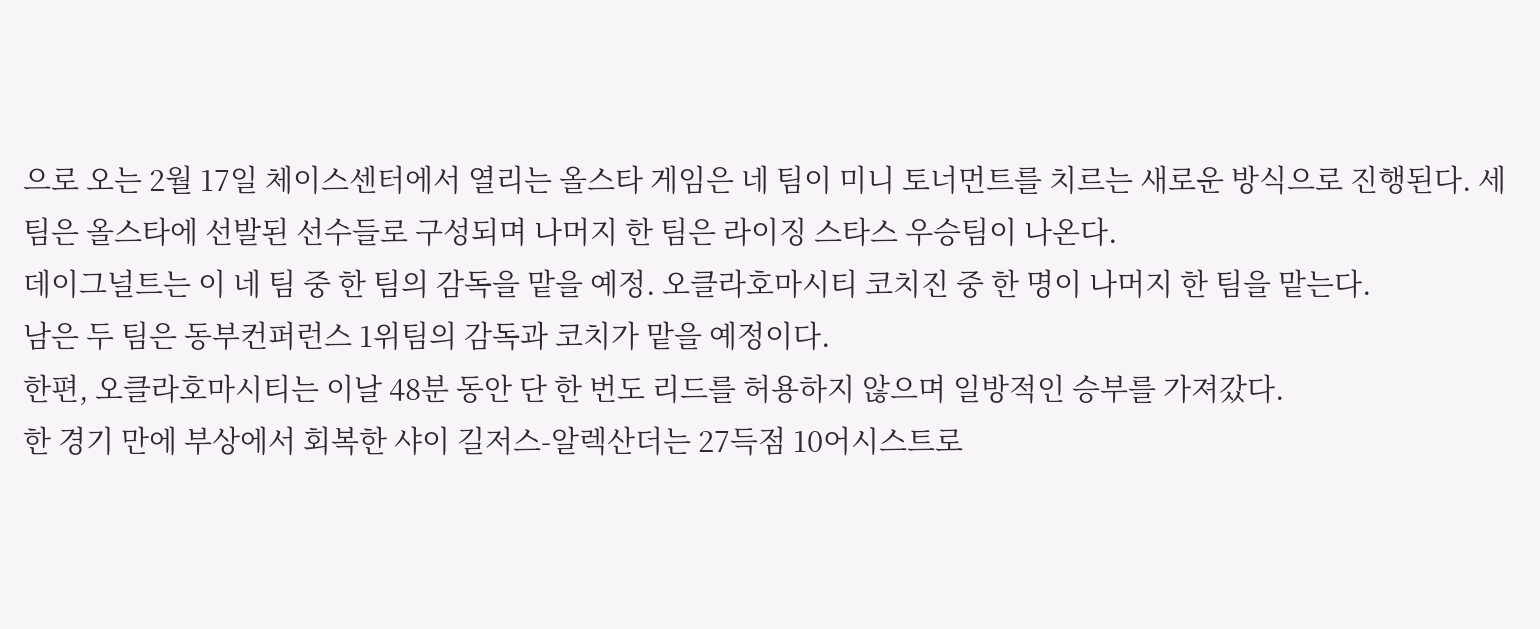으로 오는 2월 17일 체이스센터에서 열리는 올스타 게임은 네 팀이 미니 토너먼트를 치르는 새로운 방식으로 진행된다. 세 팀은 올스타에 선발된 선수들로 구성되며 나머지 한 팀은 라이징 스타스 우승팀이 나온다.
데이그널트는 이 네 팀 중 한 팀의 감독을 맡을 예정. 오클라호마시티 코치진 중 한 명이 나머지 한 팀을 맡는다.
남은 두 팀은 동부컨퍼런스 1위팀의 감독과 코치가 맡을 예정이다.
한편, 오클라호마시티는 이날 48분 동안 단 한 번도 리드를 허용하지 않으며 일방적인 승부를 가져갔다.
한 경기 만에 부상에서 회복한 샤이 길저스-알렉산더는 27득점 10어시스트로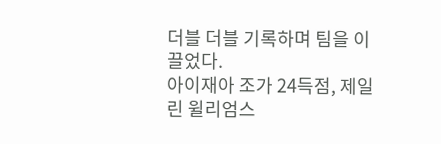더블 더블 기록하며 팀을 이끌었다.
아이재아 조가 24득점, 제일린 윌리엄스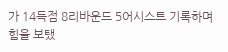가 14득점 8리바운드 5어시스트 기록하며 힘을 보탰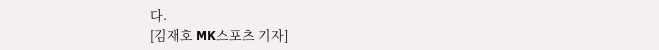다.
[김재호 MK스포츠 기자]